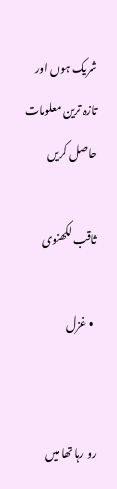شریک ہوں اور تازہ ترین معلومات حاصل کریں

ثاقب لکھنوی

  • غزل


رو رہا تھا میں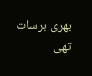بھری برسات تھی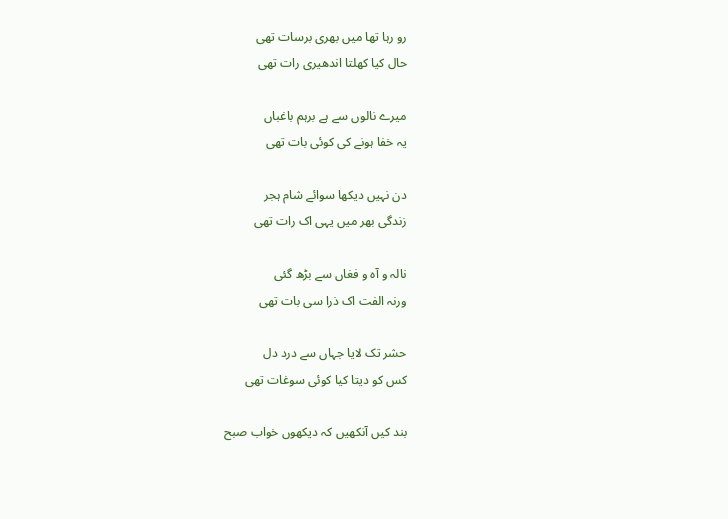رو رہا تھا میں بھری برسات تھی
حال کیا کھلتا اندھیری رات تھی

میرے نالوں سے ہے برہم باغباں
یہ خفا ہونے کی کوئی بات تھی

دن نہیں دیکھا سوائے شام ہجر
زندگی بھر میں یہی اک رات تھی

نالہ و آہ و فغاں سے بڑھ گئی
ورنہ الفت اک ذرا سی بات تھی

حشر تک لایا جہاں سے درد دل
کس کو دیتا کیا کوئی سوغات تھی

بند کیں آنکھیں کہ دیکھوں خواب صبح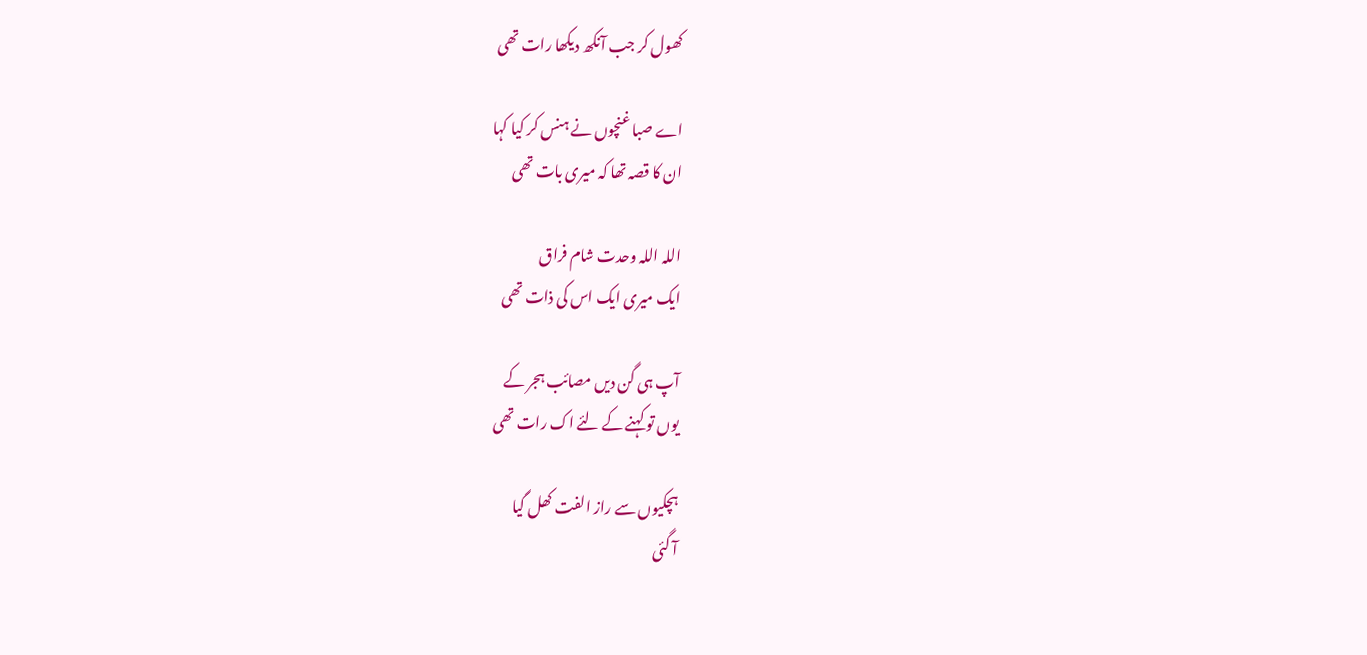کھول کر جب آنکھ دیکھا رات تھی

اے صبا غنچوں نے ہنس کر کیا کہا
ان کا قصہ تھا کہ میری بات تھی

اللہ اللہ وحدت شام فراق
ایک میری ایک اس کی ذات تھی

آپ ہی گن دیں مصائب ہجر کے
یوں تو کہنے کے لئے اک رات تھی

ہچکیوں سے راز الفت کھل گیا
آ گئی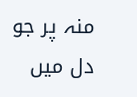منہ پر جو دل میں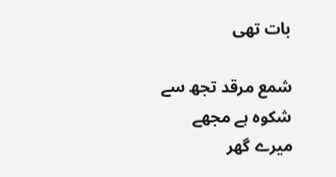بات تھی

شمع مرقد تجھ سے شکوہ ہے مجھے
میرے گھر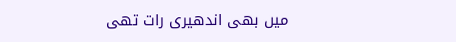میں بھی اندھیری رات تھی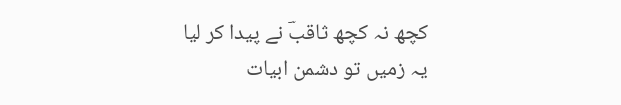کچھ نہ کچھ ثاقبؔ نے پیدا کر لیا
یہ زمیں تو دشمن ابیات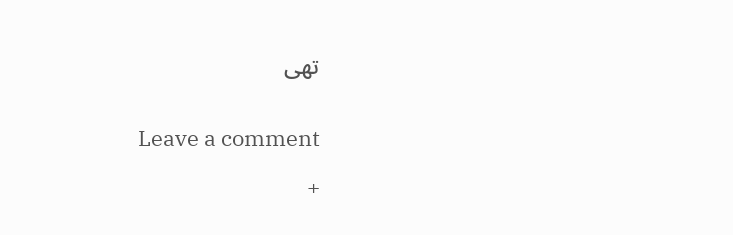تھی


Leave a comment

+